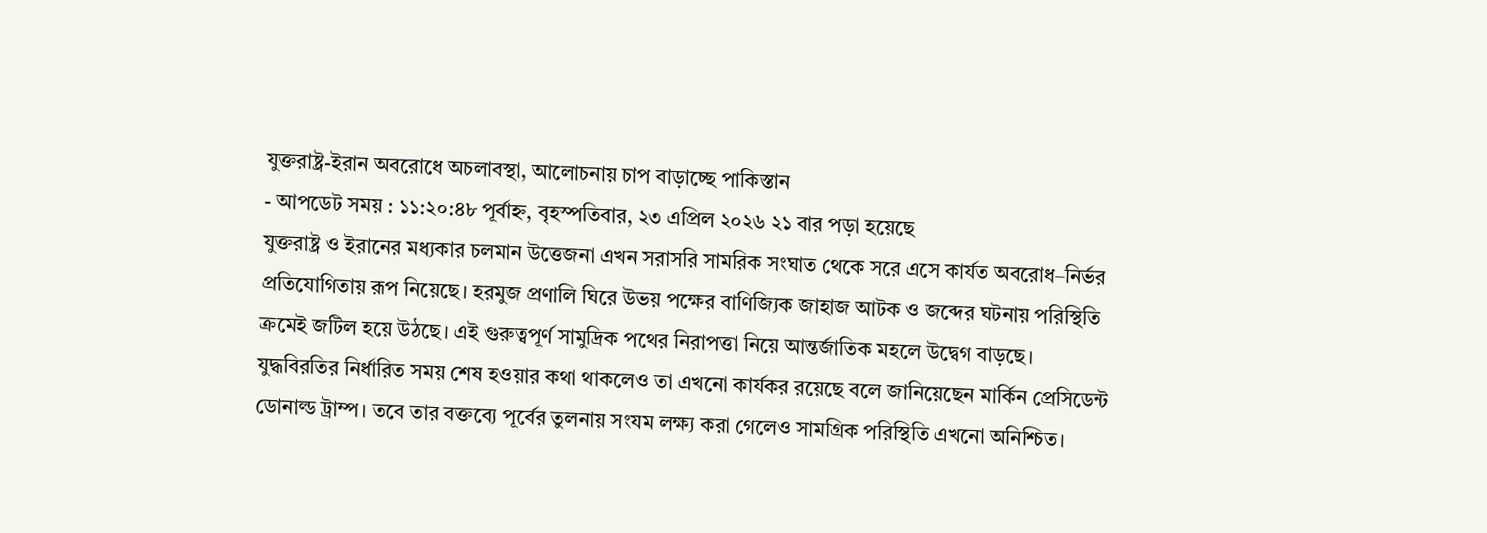যুক্তরাষ্ট্র-ইরান অবরোধে অচলাবস্থা, আলোচনায় চাপ বাড়াচ্ছে পাকিস্তান
- আপডেট সময় : ১১:২০:৪৮ পূর্বাহ্ন, বৃহস্পতিবার, ২৩ এপ্রিল ২০২৬ ২১ বার পড়া হয়েছে
যুক্তরাষ্ট্র ও ইরানের মধ্যকার চলমান উত্তেজনা এখন সরাসরি সামরিক সংঘাত থেকে সরে এসে কার্যত অবরোধ–নির্ভর প্রতিযোগিতায় রূপ নিয়েছে। হরমুজ প্রণালি ঘিরে উভয় পক্ষের বাণিজ্যিক জাহাজ আটক ও জব্দের ঘটনায় পরিস্থিতি ক্রমেই জটিল হয়ে উঠছে। এই গুরুত্বপূর্ণ সামুদ্রিক পথের নিরাপত্তা নিয়ে আন্তর্জাতিক মহলে উদ্বেগ বাড়ছে।
যুদ্ধবিরতির নির্ধারিত সময় শেষ হওয়ার কথা থাকলেও তা এখনো কার্যকর রয়েছে বলে জানিয়েছেন মার্কিন প্রেসিডেন্ট ডোনাল্ড ট্রাম্প। তবে তার বক্তব্যে পূর্বের তুলনায় সংযম লক্ষ্য করা গেলেও সামগ্রিক পরিস্থিতি এখনো অনিশ্চিত।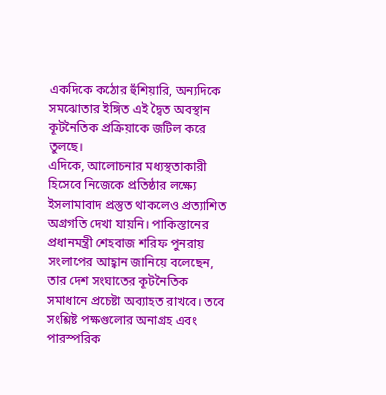একদিকে কঠোর হুঁশিয়ারি, অন্যদিকে সমঝোতার ইঙ্গিত এই দ্বৈত অবস্থান কূটনৈতিক প্রক্রিয়াকে জটিল করে তুলছে।
এদিকে, আলোচনার মধ্যস্থতাকারী হিসেবে নিজেকে প্রতিষ্ঠার লক্ষ্যে ইসলামাবাদ প্রস্তুত থাকলেও প্রত্যাশিত অগ্রগতি দেখা যায়নি। পাকিস্তানের প্রধানমন্ত্রী শেহবাজ শরিফ পুনরায় সংলাপের আহ্বান জানিয়ে বলেছেন, তার দেশ সংঘাতের কূটনৈতিক সমাধানে প্রচেষ্টা অব্যাহত রাখবে। তবে সংশ্লিষ্ট পক্ষগুলোর অনাগ্রহ এবং পারস্পরিক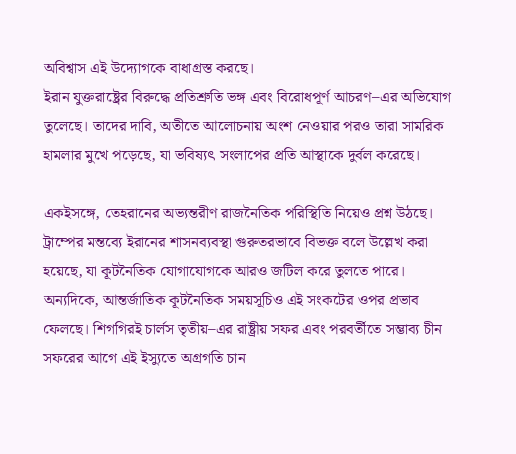অবিশ্বাস এই উদ্যোগকে বাধাগ্রস্ত করছে।
ইরান যুক্তরাষ্ট্রের বিরুদ্ধে প্রতিশ্রুতি ভঙ্গ এবং বিরোধপূর্ণ আচরণ–এর অভিযোগ তুলেছে। তাদের দাবি, অতীতে আলোচনায় অংশ নেওয়ার পরও তারা সামরিক হামলার মুখে পড়েছে, যা ভবিষ্যৎ সংলাপের প্রতি আস্থাকে দুর্বল করেছে।

একইসঙ্গে, তেহরানের অভ্যন্তরীণ রাজনৈতিক পরিস্থিতি নিয়েও প্রশ্ন উঠছে। ট্রাম্পের মন্তব্যে ইরানের শাসনব্যবস্থা গুরুতরভাবে বিভক্ত বলে উল্লেখ করা হয়েছে, যা কূটনৈতিক যোগাযোগকে আরও জটিল করে তুলতে পারে।
অন্যদিকে, আন্তর্জাতিক কূটনৈতিক সময়সূচিও এই সংকটের ওপর প্রভাব ফেলছে। শিগগিরই চার্লস তৃতীয়–এর রাষ্ট্রীয় সফর এবং পরবর্তীতে সম্ভাব্য চীন সফরের আগে এই ইস্যুতে অগ্রগতি চান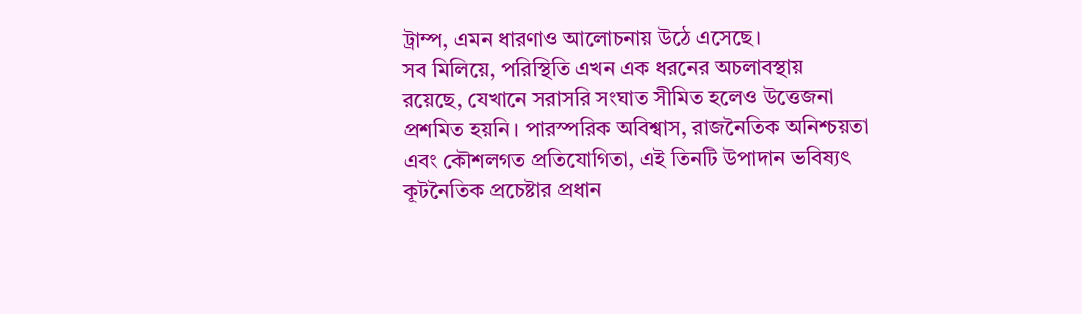ট্রাম্প, এমন ধারণাও আলোচনায় উঠে এসেছে।
সব মিলিয়ে, পরিস্থিতি এখন এক ধরনের অচলাবস্থায় রয়েছে, যেখানে সরাসরি সংঘাত সীমিত হলেও উত্তেজনা প্রশমিত হয়নি। পারস্পরিক অবিশ্বাস, রাজনৈতিক অনিশ্চয়তা এবং কৌশলগত প্রতিযোগিতা, এই তিনটি উপাদান ভবিষ্যৎ কূটনৈতিক প্রচেষ্টার প্রধান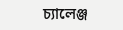চ্যালেঞ্জ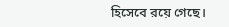হিসেবে রয়ে গেছে।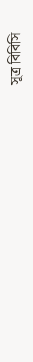সূত্র বিবিসি